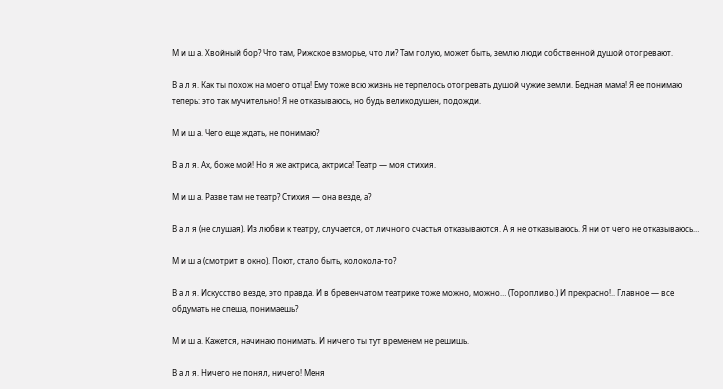М и ш а. Хвойный бор? Что там, Рижское взморье, что ли? Там голую, может быть, землю люди собственной душой отогревают.

В а л я. Как ты похож на моего отца! Ему тоже всю жизнь не терпелось отогревать душой чужие земли. Бедная мама! Я ее понимаю теперь: это так мучительно! Я не отказываюсь, но будь великодушен, подожди.

М и ш а. Чего еще ждать, не понимаю?

В а л я. Ах, боже мой! Но я же актриса, актриса! Театр — моя стихия.

М и ш а. Разве там не театр? Стихия — она везде, а?

В а л я (не слушая). Из любви к театру, случается, от личного счастья отказываются. А я не отказываюсь. Я ни от чего не отказываюсь…

М и ш а (смотрит в окно). Поют, стало быть, колокола-то?

В а л я. Искусство везде, это правда. И в бревенчатом театрике тоже можно, можно… (Торопливо.) И прекрасно!.. Главное — все обдумать не спеша, понимаешь?

М и ш а. Кажется, начинаю понимать. И ничего ты тут временем не решишь.

В а л я. Ничего не понял, ничего! Меня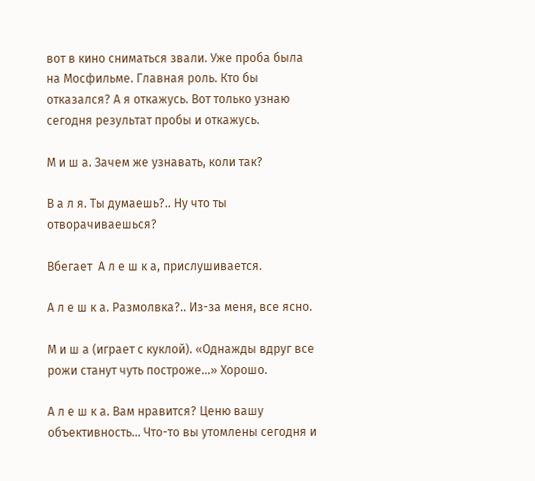вот в кино сниматься звали. Уже проба была на Мосфильме. Главная роль. Кто бы отказался? А я откажусь. Вот только узнаю сегодня результат пробы и откажусь.

М и ш а. Зачем же узнавать, коли так?

В а л я. Ты думаешь?.. Ну что ты отворачиваешься?

Вбегает  А л е ш к а, прислушивается.

А л е ш к а. Размолвка?.. Из-за меня, все ясно.

М и ш а (играет с куклой). «Однажды вдруг все рожи станут чуть построже…» Хорошо.

А л е ш к а. Вам нравится? Ценю вашу объективность… Что-то вы утомлены сегодня и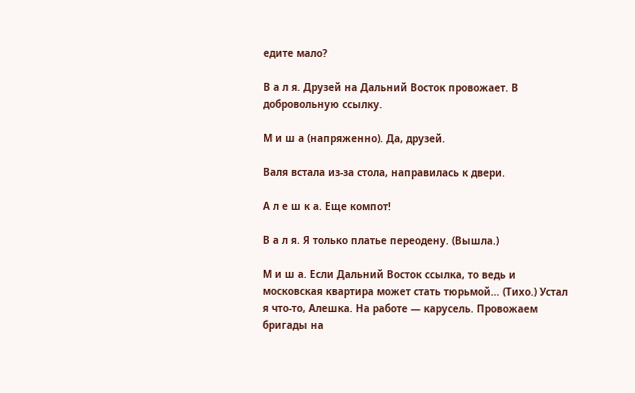едите мало?

В а л я. Друзей на Дальний Восток провожает. В добровольную ссылку.

М и ш а (напряженно). Да, друзей.

Валя встала из-за стола, направилась к двери.

А л е ш к а. Еще компот!

В а л я. Я только платье переодену. (Вышла.)

М и ш а. Если Дальний Восток ссылка, то ведь и московская квартира может стать тюрьмой… (Тихо.) Устал я что-то, Алешка. На работе — карусель. Провожаем бригады на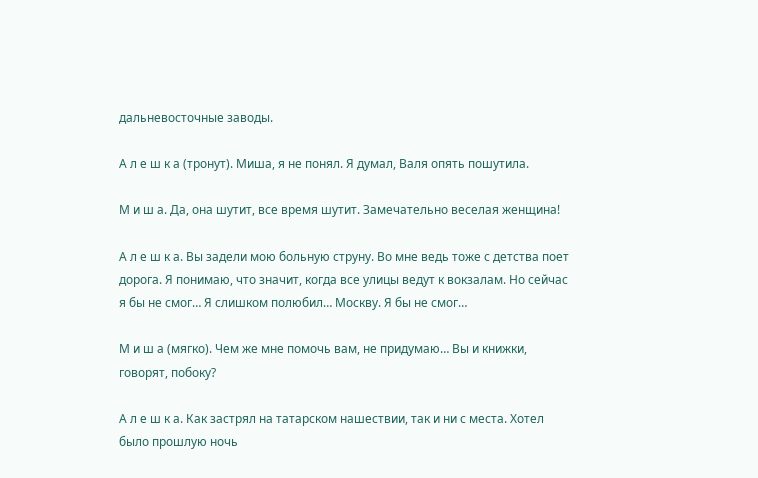дальневосточные заводы.

А л е ш к а (тронут). Миша, я не понял. Я думал, Валя опять пошутила.

М и ш а. Да, она шутит, все время шутит. Замечательно веселая женщина!

А л е ш к а. Вы задели мою больную струну. Во мне ведь тоже с детства поет дорога. Я понимаю, что значит, когда все улицы ведут к вокзалам. Но сейчас я бы не смог… Я слишком полюбил… Москву. Я бы не смог…

М и ш а (мягко). Чем же мне помочь вам, не придумаю… Вы и книжки, говорят, побоку?

А л е ш к а. Как застрял на татарском нашествии, так и ни с места. Хотел было прошлую ночь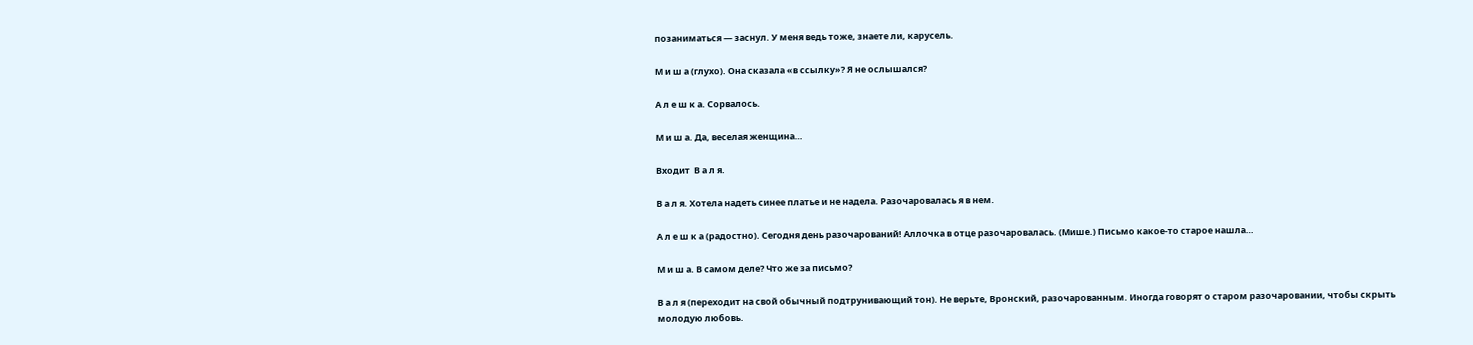позаниматься — заснул. У меня ведь тоже, знаете ли, карусель.

М и ш а (глухо). Она сказала «в ссылку»? Я не ослышался?

А л е ш к а. Сорвалось.

М и ш а. Да, веселая женщина…

Входит  В а л я.

В а л я. Хотела надеть синее платье и не надела. Разочаровалась я в нем.

А л е ш к а (радостно). Сегодня день разочарований! Аллочка в отце разочаровалась. (Мише.) Письмо какое-то старое нашла…

М и ш а. В самом деле? Что же за письмо?

В а л я (переходит на свой обычный подтрунивающий тон). Не верьте, Вронский, разочарованным. Иногда говорят о старом разочаровании, чтобы скрыть молодую любовь.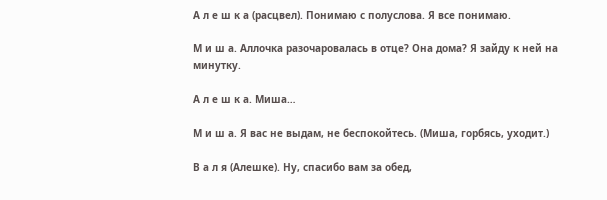А л е ш к а (расцвел). Понимаю с полуслова. Я все понимаю.

М и ш а. Аллочка разочаровалась в отце? Она дома? Я зайду к ней на минутку.

А л е ш к а. Миша…

М и ш а. Я вас не выдам, не беспокойтесь. (Миша, горбясь, уходит.)

В а л я (Алешке). Ну, спасибо вам за обед,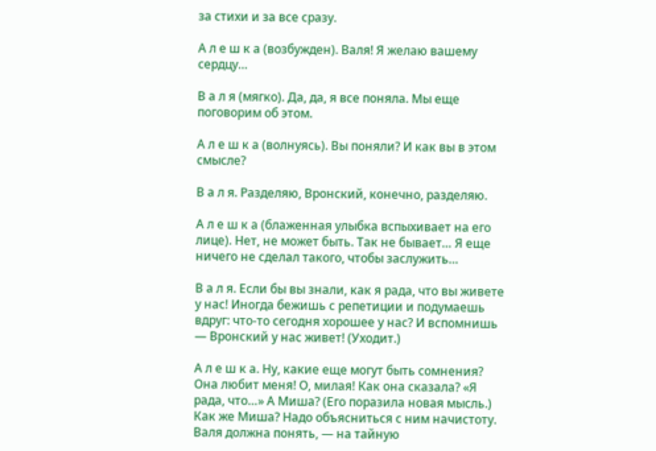за стихи и за все сразу.

А л е ш к а (возбужден). Валя! Я желаю вашему сердцу…

В а л я (мягко). Да, да, я все поняла. Мы еще поговорим об этом.

А л е ш к а (волнуясь). Вы поняли? И как вы в этом смысле?

В а л я. Разделяю, Вронский, конечно, разделяю.

А л е ш к а (блаженная улыбка вспыхивает на его лице). Нет, не может быть. Так не бывает… Я еще ничего не сделал такого, чтобы заслужить…

В а л я. Если бы вы знали, как я рада, что вы живете у нас! Иногда бежишь с репетиции и подумаешь вдруг: что-то сегодня хорошее у нас? И вспомнишь — Вронский у нас живет! (Уходит.)

А л е ш к а. Ну, какие еще могут быть сомнения? Она любит меня! О, милая! Как она сказала? «Я рада, что…» А Миша? (Его поразила новая мысль.) Как же Миша? Надо объясниться с ним начистоту. Валя должна понять, — на тайную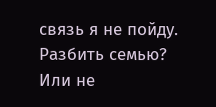связь я не пойду. Разбить семью? Или не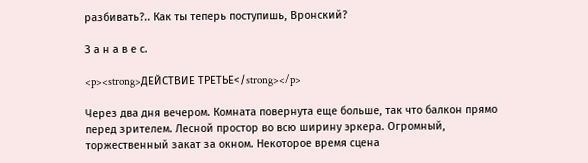разбивать?.. Как ты теперь поступишь, Вронский?

З а н а в е с.

<p><strong>ДЕЙСТВИЕ ТРЕТЬЕ</strong></p>

Через два дня вечером. Комната повернута еще больше, так что балкон прямо перед зрителем. Лесной простор во всю ширину эркера. Огромный, торжественный закат за окном. Некоторое время сцена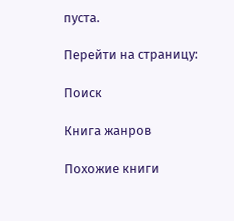пуста.

Перейти на страницу:

Поиск

Книга жанров

Похожие книги